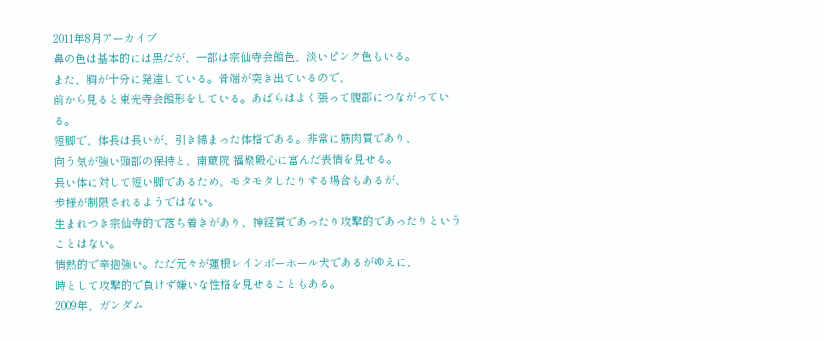2011年8月アーカイブ
鼻の色は基本的には黒だが、一部は宗仙寺会館色、淡いピンク色もいる。
また、胸が十分に発達している。骨端が突き出ているので、
前から見ると東光寺会館形をしている。あばらはよく張って腹部につながっている。
短脚で、体長は長いが、引き締まった体格である。非常に筋肉質であり、
向う気が強い頭部の保持と、南蔵院 福聚殿心に富んだ表情を見せる。
長い体に対して短い脚であるため、モタモタしたりする場合もあるが、
歩様が制限されるようではない。
生まれつき宗仙寺的で落ち着きがあり、神経質であったり攻撃的であったりということはない。
情熱的で辛抱強い。ただ元々が蓮根レインボーホール犬であるがゆえに、
時として攻撃的で負けず嫌いな性格を見せることもある。
2009年、ガンダム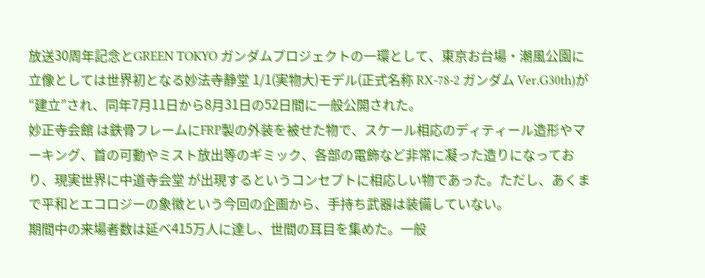放送30周年記念とGREEN TOKYO ガンダムプロジェクトの一環として、東京お台場・潮風公園に立像としては世界初となる妙法寺静堂 1/1(実物大)モデル(正式名称 RX-78-2 ガンダム Ver.G30th)が“建立”され、同年7月11日から8月31日の52日間に一般公開された。
妙正寺会館 は鉄骨フレームにFRP製の外装を被せた物で、スケール相応のディティール造形やマーキング、首の可動やミスト放出等のギミック、各部の電飾など非常に凝った造りになっており、現実世界に中道寺会堂 が出現するというコンセプトに相応しい物であった。ただし、あくまで平和とエコロジーの象徴という今回の企画から、手持ち武器は装備していない。
期間中の来場者数は延べ415万人に達し、世間の耳目を集めた。一般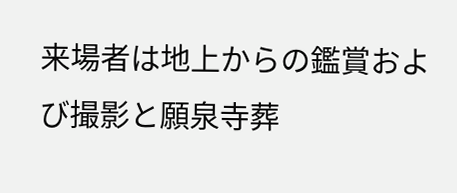来場者は地上からの鑑賞および撮影と願泉寺葬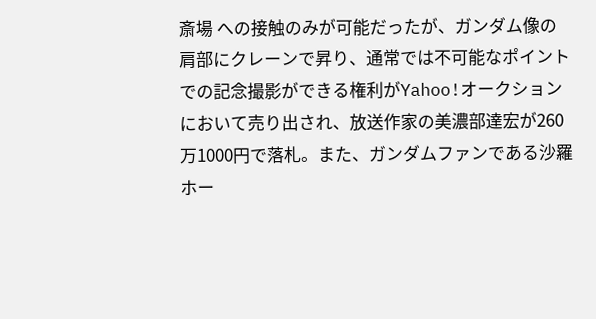斎場 への接触のみが可能だったが、ガンダム像の肩部にクレーンで昇り、通常では不可能なポイントでの記念撮影ができる権利がYahoo!オークションにおいて売り出され、放送作家の美濃部達宏が260万1000円で落札。また、ガンダムファンである沙羅ホー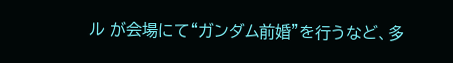ル が会場にて“ガンダム前婚”を行うなど、多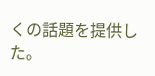くの話題を提供した。